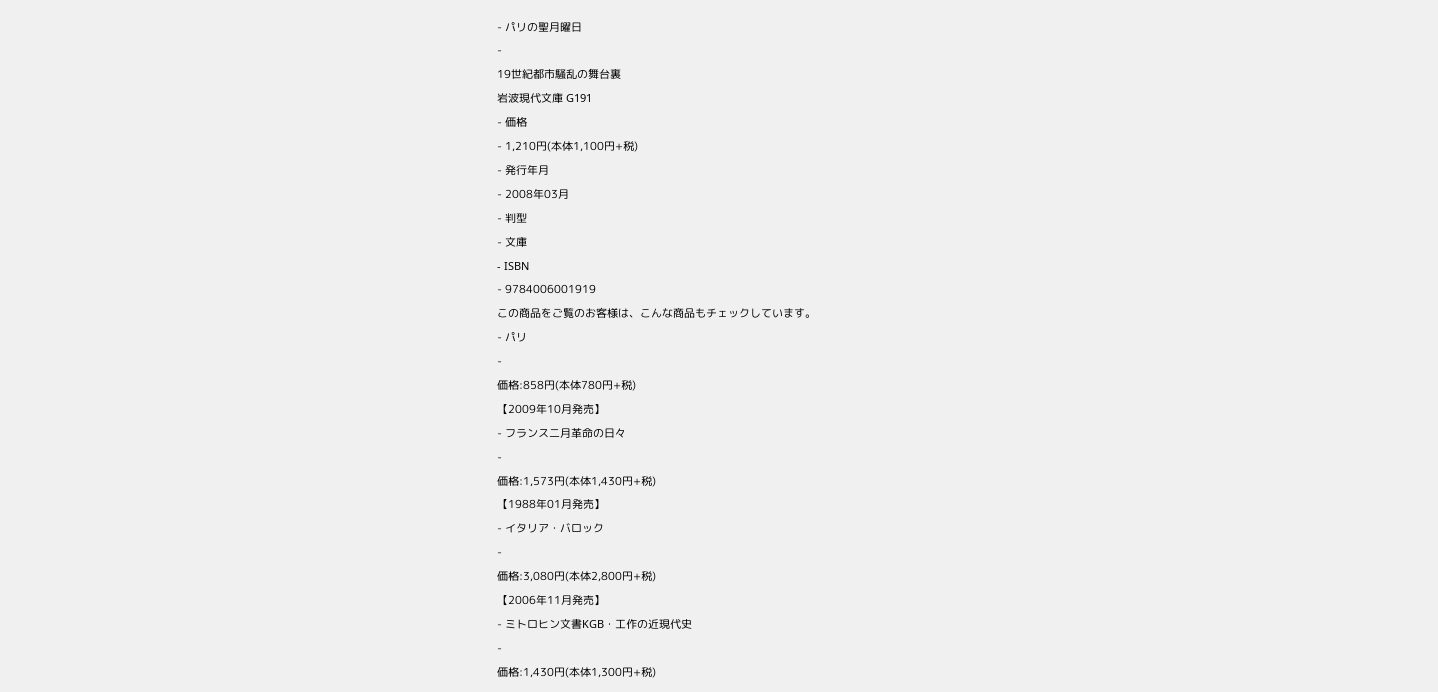- パリの聖月曜日
-
19世紀都市騒乱の舞台裏
岩波現代文庫 G191
- 価格
- 1,210円(本体1,100円+税)
- 発行年月
- 2008年03月
- 判型
- 文庫
- ISBN
- 9784006001919
この商品をご覧のお客様は、こんな商品もチェックしています。
- パリ
-
価格:858円(本体780円+税)
【2009年10月発売】
- フランス二月革命の日々
-
価格:1,573円(本体1,430円+税)
【1988年01月発売】
- イタリア・バロック
-
価格:3,080円(本体2,800円+税)
【2006年11月発売】
- ミトロヒン文書KGB・工作の近現代史
-
価格:1,430円(本体1,300円+税)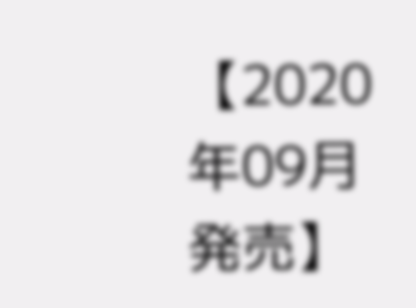【2020年09月発売】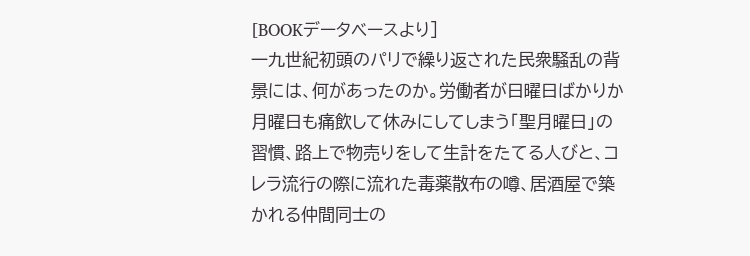[BOOKデータベースより]
一九世紀初頭のパリで繰り返された民衆騒乱の背景には、何があったのか。労働者が日曜日ばかりか月曜日も痛飲して休みにしてしまう「聖月曜日」の習慣、路上で物売りをして生計をたてる人びと、コレラ流行の際に流れた毒薬散布の噂、居酒屋で築かれる仲間同士の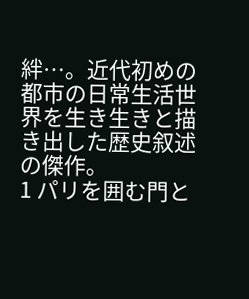絆…。近代初めの都市の日常生活世界を生き生きと描き出した歴史叙述の傑作。
1 パリを囲む門と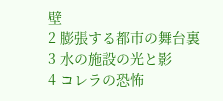壁
2 膨張する都市の舞台裏
3 水の施設の光と影
4 コレラの恐怖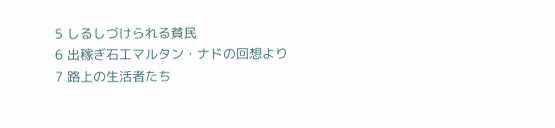5 しるしづけられる貧民
6 出稼ぎ石工マルタン・ナドの回想より
7 路上の生活者たち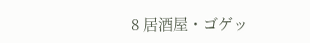8 居酒屋・ゴゲッ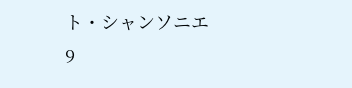ト・シャンソニエ
9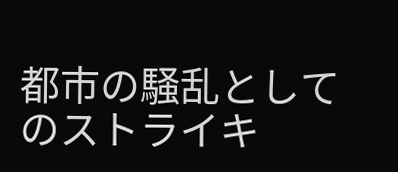都市の騒乱としてのストライキ